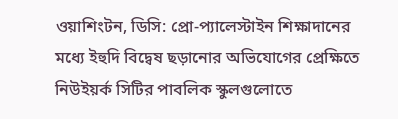ওয়াশিংটন, ডিসি: প্রো-প্যালেস্টাইন শিক্ষাদানের মধ্যে ইহুদি বিদ্বেষ ছড়ানোর অভিযোগের প্রেক্ষিতে নিউইয়র্ক সিটির পাবলিক স্কুলগুলোতে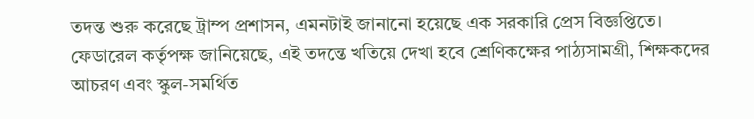তদন্ত শুরু করেছে ট্রাম্প প্রশাসন, এমনটাই জানানো হয়েছে এক সরকারি প্রেস বিজ্ঞপ্তিতে।
ফেডারেল কর্তৃপক্ষ জানিয়েছে, এই তদন্তে খতিয়ে দেখা হবে শ্রেণিকক্ষের পাঠ্যসামগ্রী, শিক্ষকদের আচরণ এবং স্কুল-সমর্থিত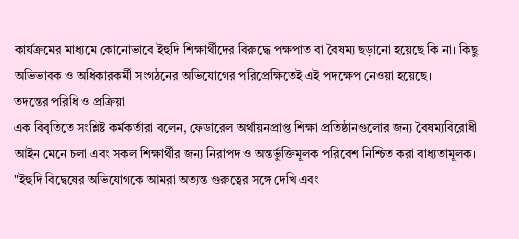কার্যক্রমের মাধ্যমে কোনোভাবে ইহুদি শিক্ষার্থীদের বিরুদ্ধে পক্ষপাত বা বৈষম্য ছড়ানো হয়েছে কি না। কিছু অভিভাবক ও অধিকারকর্মী সংগঠনের অভিযোগের পরিপ্রেক্ষিতেই এই পদক্ষেপ নেওয়া হয়েছে।
তদন্তের পরিধি ও প্রক্রিয়া
এক বিবৃতিতে সংশ্লিষ্ট কর্মকর্তারা বলেন, ফেডারেল অর্থায়নপ্রাপ্ত শিক্ষা প্রতিষ্ঠানগুলোর জন্য বৈষম্যবিরোধী আইন মেনে চলা এবং সকল শিক্ষার্থীর জন্য নিরাপদ ও অন্তর্ভুক্তিমূলক পরিবেশ নিশ্চিত করা বাধ্যতামূলক। "ইহুদি বিদ্বেষের অভিযোগকে আমরা অত্যন্ত গুরুত্বের সঙ্গে দেখি এবং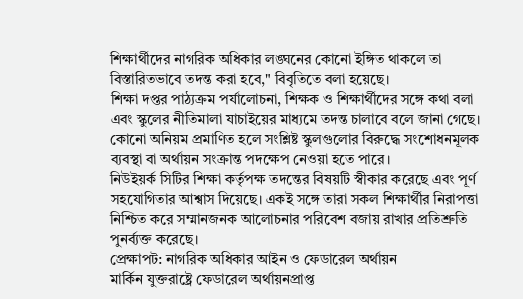শিক্ষার্থীদের নাগরিক অধিকার লঙ্ঘনের কোনো ইঙ্গিত থাকলে তা বিস্তারিতভাবে তদন্ত করা হবে," বিবৃতিতে বলা হয়েছে।
শিক্ষা দপ্তর পাঠ্যক্রম পর্যালোচনা, শিক্ষক ও শিক্ষার্থীদের সঙ্গে কথা বলা এবং স্কুলের নীতিমালা যাচাইয়ের মাধ্যমে তদন্ত চালাবে বলে জানা গেছে। কোনো অনিয়ম প্রমাণিত হলে সংশ্লিষ্ট স্কুলগুলোর বিরুদ্ধে সংশোধনমূলক ব্যবস্থা বা অর্থায়ন সংক্রান্ত পদক্ষেপ নেওয়া হতে পারে।
নিউইয়র্ক সিটির শিক্ষা কর্তৃপক্ষ তদন্তের বিষয়টি স্বীকার করেছে এবং পূর্ণ সহযোগিতার আশ্বাস দিয়েছে। একই সঙ্গে তারা সকল শিক্ষার্থীর নিরাপত্তা নিশ্চিত করে সম্মানজনক আলোচনার পরিবেশ বজায় রাখার প্রতিশ্রুতি পুনর্ব্যক্ত করেছে।
প্রেক্ষাপট: নাগরিক অধিকার আইন ও ফেডারেল অর্থায়ন
মার্কিন যুক্তরাষ্ট্রে ফেডারেল অর্থায়নপ্রাপ্ত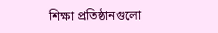শিক্ষা প্রতিষ্ঠানগুলো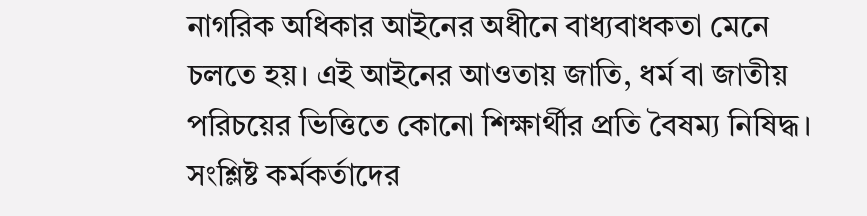নাগরিক অধিকার আইনের অধীনে বাধ্যবাধকতা মেনে চলতে হয়। এই আইনের আওতায় জাতি, ধর্ম বা জাতীয় পরিচয়ের ভিত্তিতে কোনো শিক্ষার্থীর প্রতি বৈষম্য নিষিদ্ধ। সংশ্লিষ্ট কর্মকর্তাদের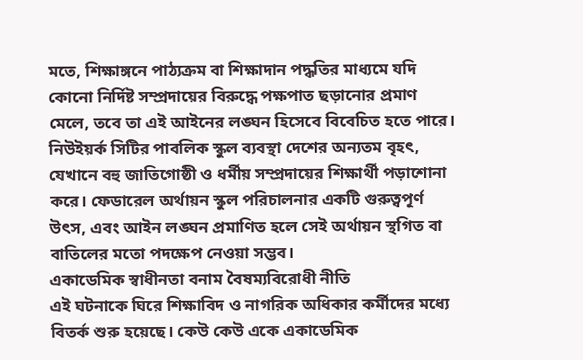মতে, শিক্ষাঙ্গনে পাঠ্যক্রম বা শিক্ষাদান পদ্ধতির মাধ্যমে যদি কোনো নির্দিষ্ট সম্প্রদায়ের বিরুদ্ধে পক্ষপাত ছড়ানোর প্রমাণ মেলে, তবে তা এই আইনের লঙ্ঘন হিসেবে বিবেচিত হতে পারে।
নিউইয়র্ক সিটির পাবলিক স্কুল ব্যবস্থা দেশের অন্যতম বৃহৎ, যেখানে বহু জাতিগোষ্ঠী ও ধর্মীয় সম্প্রদায়ের শিক্ষার্থী পড়াশোনা করে। ফেডারেল অর্থায়ন স্কুল পরিচালনার একটি গুরুত্বপূর্ণ উৎস, এবং আইন লঙ্ঘন প্রমাণিত হলে সেই অর্থায়ন স্থগিত বা বাতিলের মতো পদক্ষেপ নেওয়া সম্ভব।
একাডেমিক স্বাধীনতা বনাম বৈষম্যবিরোধী নীতি
এই ঘটনাকে ঘিরে শিক্ষাবিদ ও নাগরিক অধিকার কর্মীদের মধ্যে বিতর্ক শুরু হয়েছে। কেউ কেউ একে একাডেমিক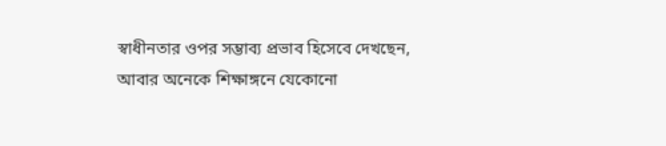স্বাধীনতার ওপর সম্ভাব্য প্রভাব হিসেবে দেখছেন, আবার অনেকে শিক্ষাঙ্গনে যেকোনো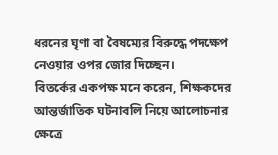ধরনের ঘৃণা বা বৈষম্যের বিরুদ্ধে পদক্ষেপ নেওয়ার ওপর জোর দিচ্ছেন।
বিতর্কের একপক্ষ মনে করেন, শিক্ষকদের আন্তর্জাতিক ঘটনাবলি নিয়ে আলোচনার ক্ষেত্রে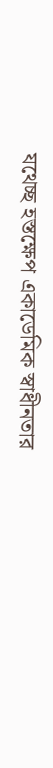যথেচ্ছ হস্তক্ষেপ একাডেমিক স্বাধীনতার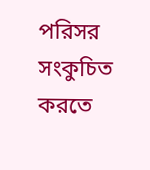পরিসর সংকুচিত করতে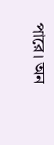পারে। অন